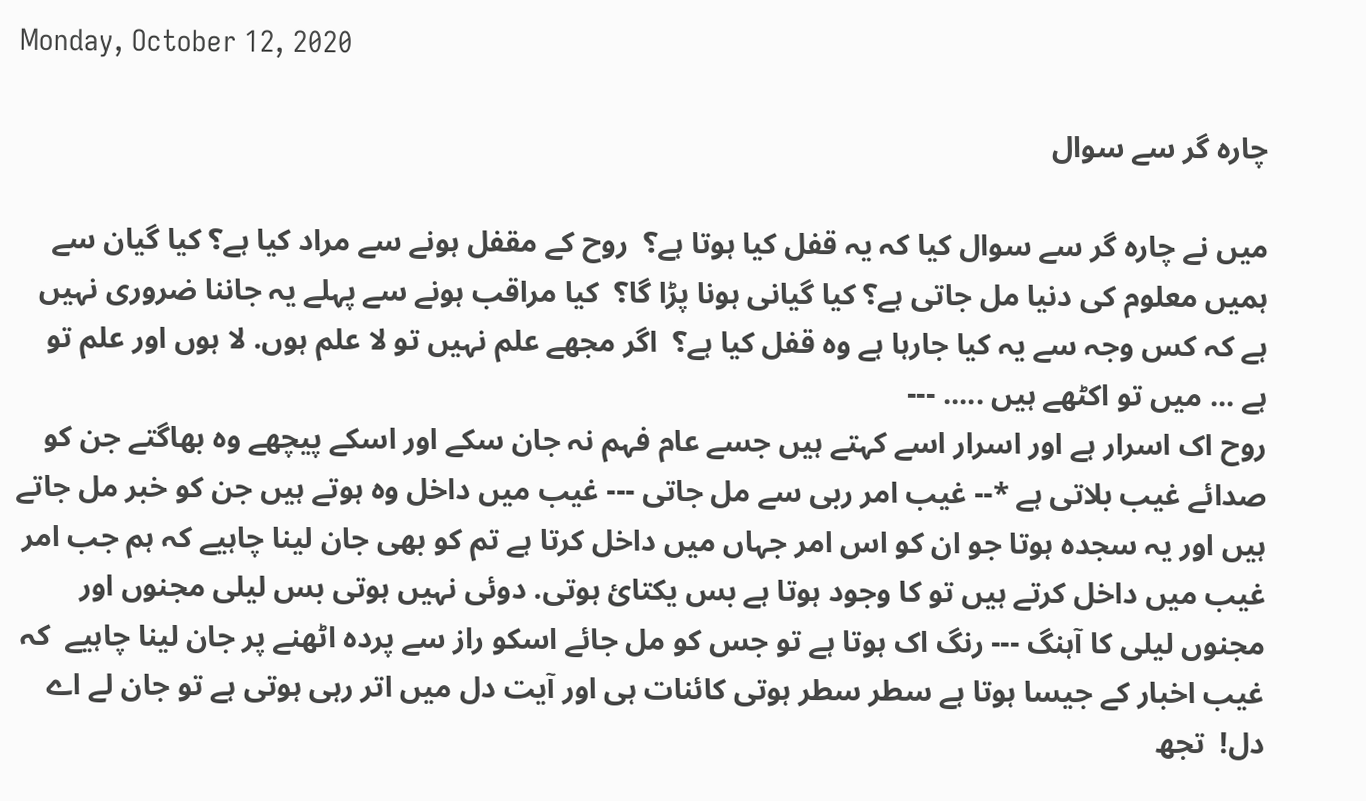Monday, October 12, 2020

چارہ گر سے سوال

میں نے چارہ گر سے سوال کیا کہ یہ قفل کیا ہوتا ہے؟  روح کے مقفل ہونے سے مراد کیا ہے؟ کیا گیان سے ہمیں معلوم کی دنیا مل جاتی ہے؟ کیا گیانی ہونا پڑا گا؟  کیا مراقب ہونے سے پہلے یہ جاننا ضروری نہیں ہے کہ کس وجہ سے یہ کیا جارہا ہے وہ قفل کیا ہے؟  اگر مجھے علم نہیں تو لا علم ہوں. لا ہوں اور علم تو ہے ... میں تو اکٹھے ہیں ..... ---
روح اک اسرار ہے اور اسرار اسے کہتے ہیں جسے عام فہم نہ جان سکے اور اسکے پیچھے وہ بھاگتے جن کو صدائے غیب بلاتی ہے *-- غیب امر ربی سے مل جاتی --- غیب میں داخل وہ ہوتے ہیں جن کو خبر مل جاتے ہیں اور یہ سجدہ ہوتا جو ان کو اس امر جہاں میں داخل کرتا ہے تم کو بھی جان لینا چاہیے کہ ہم جب امر غیب میں داخل کرتے ہیں تو کا وجود ہوتا ہے بس یکتائ ہوتی. دوئی نہیں ہوتی بس لیلی مجنوں اور مجنوں لیلی کا آہنگ --- رنگ اک ہوتا ہے تو جس کو مل جائے اسکو راز سے پردہ اٹھنے پر جان لینا چاہیے  کہ غیب اخبار کے جیسا ہوتا ہے سطر سطر ہوتی کائنات ہی اور آیت دل میں اتر رہی ہوتی ہے تو جان لے اے دل!  تجھ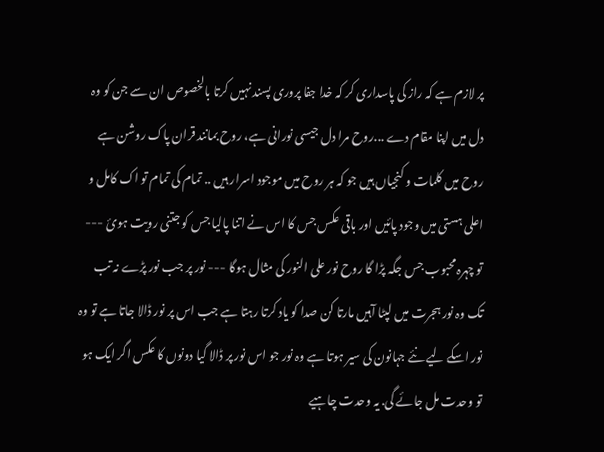پر لازم ہے کہ راز کی پاسداری کر کہ خدا جفا پروری پسند نہیں کرتا بالخصوص ان سے جن کو وہ دل میں اپنا مقام دے ...روح مرا دل جیسی نورانی ہے، روح بمانند قران پاک روشن ہے روح میں کلمات و کنجیاں ہیں جو کہ ہر روح میں موجود اسرار ہیں .. تمام کی تمام تو اک کامل و اعلی ہستی میں وجود پائیں اور باقی عکس جس کا اس نے اتنا پالیا جس کو جتنی رویت ہوئ --- تو چہرہ محبوب جس جگہ پڑا گا روح نور علی النور کی مثال ہوگا --- نور پر جب نور پڑے نہ تب تک وہ نور ہجرت میں لپٹا آہیں مارتا کن صدا کو یاد کرتا رہتا ہے جب اس پر نور ڈالا جاتا ہے تو وہ نور اسکے لیے نئے جہانون کی سیر ہوتا ہے وہ نور جو اس نور پر ڈالا گیا دونوں کا عکس اگر ایک ہو تو وحدت مل جائے گی. یہ وحدت چاہیے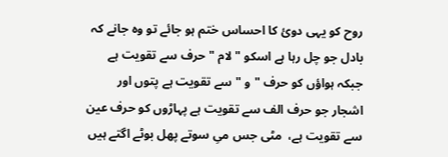روح کو یہی دوئ کا احساس ختم ہو جائے تو وہ جانے کہ بادل جو چل رہا ہے اسکو "لام " حرف سے تقویت ہے جبکہ ہواؤں کو حرف "و " سے تقویت ہے پتوں اور اشجار جو حرف الف سے تقویت ہے پہاڑوں کو حرف عین سے تقویت ہے،  مٹی جس میِ سوتے پھل بوٹے اگتے ہیں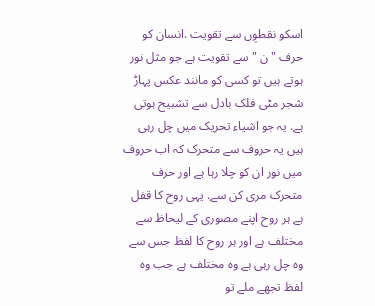اسکو نقطوِں سے تقویت .انسان کو حرف "ن " سے تقویت ہے جو مثل نور ہوتے ہیں تو کسی کو مانند عکس پہاڑ شجر مٹی فلک بادل سے تشبیح ہوتی ہے. یہ جو اشیاء تحریک میں چل رہی ہیں یہ حروف سے متحرک کہ اب حروف میں نور ان کو چلا رہا ہے اور حرف متحرک مری کن سے. یہی روح کا قفل ہے ہر روح اپنے مصوری کے لیحاظ سے مختلف ہے اور ہر روح کا لفظ جس سے وہ چل رہی ہے وہ مختلف ہے جب وہ لفظ تجھے ملے تو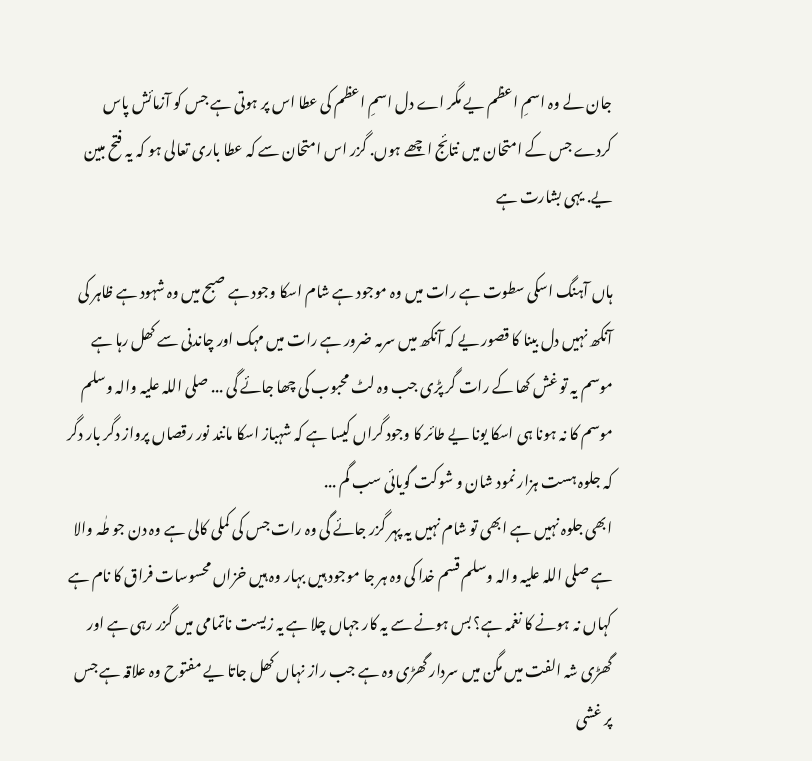جان لے وہ اسمِ اعظم یے مگر اے دل اسمِ اعظم کی عطا اس پر ہوتی ہے جس کو آزمائش پاس کردے جس کے امتحان میں نتائج اچھے ہوں. گزر اس امتحان سے کہ عطا باری تعالی ہو کہ یہ فتح مبین یے. یہی بشارت ہے

ہاں آہنگ اسکی سطوت ہے رات میں وہ موجود ہے شام اسکا وجود ہے صبح میں وہ شہود ہے ظاہر کی آنکھ نہیں دل بینا کا قصور یے کہ آنکھ میں سرمہ ضرور ہے رات میں مہک اور چاندنی سے کھل رہا ہے موسم یہ تو غش کھا کے رات گر پڑی جب وہ لٹ محبوب کی چھا جائے گی ... صلی اللہ علیہ والہ وسلم موسم کا نہ ہونا ہی اسکا یونا یے طائر کا وجود گراں کیسا ہے کہ شہباز اسکا مانند نور رقصاں پرواز دگر بار دگر کہ جلوہ ہست ہزار نمود شان و شوکت گویائی سب گم ...
ابھی جلوہ نہیں ہے ابھی تو شام نہیں یہ پہر گزر جائے گی وہ رات جس کی کملی کالی ہے وہ دن جو طٰہ والا ہے صلی اللہ علیہ والہ وسلم قسم خدا کی وہ ہر جا موجود ہیں بہار وہ ہیں خزاں محسوسات فراق کا نام ہے کہاں نہ ہونے کا نغمہ ہے؟ بس ہونے سے یہ کار جہاں چلا ہے یہ زیست ناتمامی میں گزر رہی ہے اور گھڑی شہ الفت میں مگن میں سردار گھڑی وہ ہے جب راز نہاں کھل جاتا یے مفتوح وہ علاقہ ہے جس پر غشی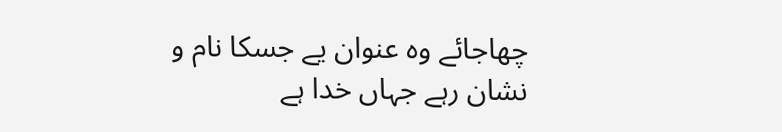چھاجائے وہ عنوان یے جسکا نام و نشان رہے جہاں خدا ہے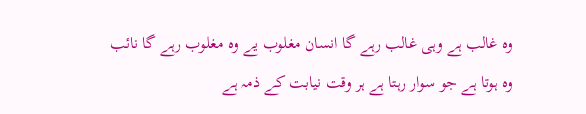وہ غالب ہے وہی غالب رہے گا انسان مغلوب یے وہ مغلوب رہے گا نائب وہ ہوتا ہے جو سوار رہتا ہے ہر وقت نیابت کے ذمہ ہے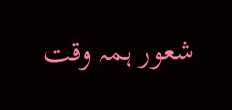شعور ہمہ وقت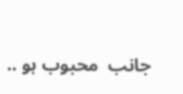جانب  محبوب ہو ..